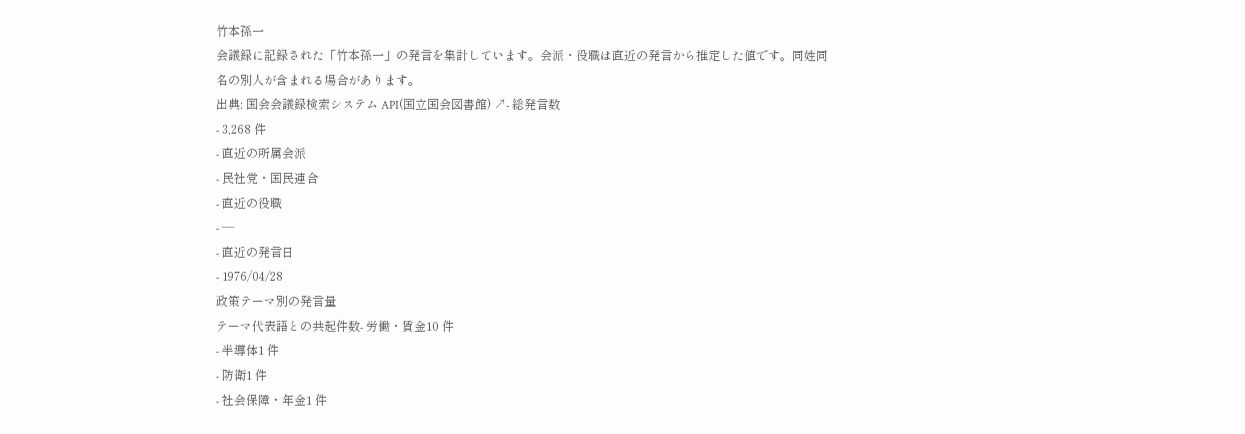竹本孫一
会議録に記録された「竹本孫一」の発言を集計しています。会派・役職は直近の発言から推定した値です。同姓同名の別人が含まれる場合があります。
出典: 国会会議録検索システム API(国立国会図書館) ↗- 総発言数
- 3,268 件
- 直近の所属会派
- 民社党・国民連合
- 直近の役職
- —
- 直近の発言日
- 1976/04/28
政策テーマ別の発言量
テーマ代表語との共起件数- 労働・賃金10 件
- 半導体1 件
- 防衛1 件
- 社会保障・年金1 件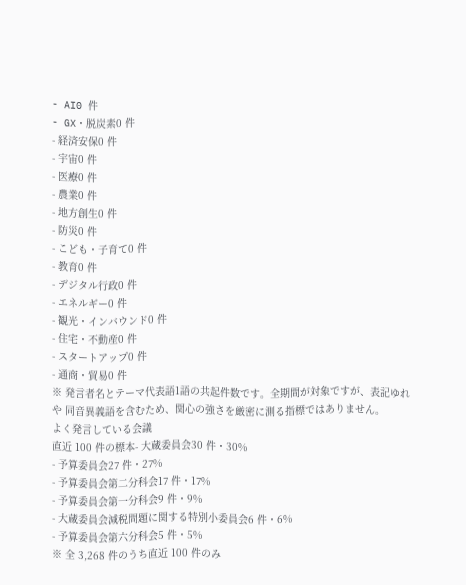- AI0 件
- GX・脱炭素0 件
- 経済安保0 件
- 宇宙0 件
- 医療0 件
- 農業0 件
- 地方創生0 件
- 防災0 件
- こども・子育て0 件
- 教育0 件
- デジタル行政0 件
- エネルギー0 件
- 観光・インバウンド0 件
- 住宅・不動産0 件
- スタートアップ0 件
- 通商・貿易0 件
※ 発言者名とテーマ代表語1語の共起件数です。全期間が対象ですが、表記ゆれや 同音異義語を含むため、関心の強さを厳密に測る指標ではありません。
よく発言している会議
直近 100 件の標本- 大蔵委員会30 件・30%
- 予算委員会27 件・27%
- 予算委員会第二分科会17 件・17%
- 予算委員会第一分科会9 件・9%
- 大蔵委員会減税問題に関する特別小委員会6 件・6%
- 予算委員会第六分科会5 件・5%
※ 全 3,268 件のうち直近 100 件のみ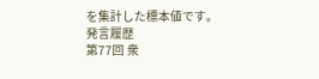を集計した標本値です。
発言履歴
第77回 衆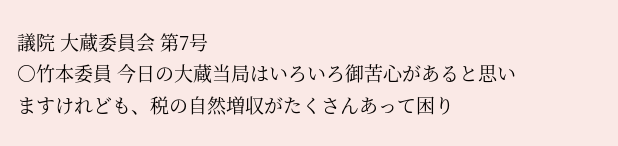議院 大蔵委員会 第7号
○竹本委員 今日の大蔵当局はいろいろ御苦心があると思いますけれども、税の自然増収がたくさんあって困り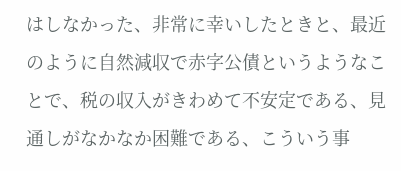はしなかった、非常に幸いしたときと、最近のように自然減収で赤字公債というようなことで、税の収入がきわめて不安定である、見通しがなかなか困難である、こういう事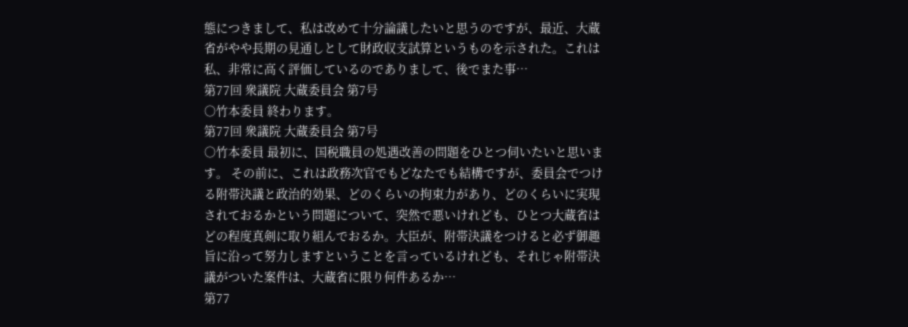態につきまして、私は改めて十分論議したいと思うのですが、最近、大蔵省がやや長期の見通しとして財政収支試算というものを示された。これは私、非常に高く評価しているのでありまして、後でまた事…
第77回 衆議院 大蔵委員会 第7号
○竹本委員 終わります。
第77回 衆議院 大蔵委員会 第7号
○竹本委員 最初に、国税職員の処遇改善の問題をひとつ伺いたいと思います。 その前に、これは政務次官でもどなたでも結構ですが、委員会でつける附帯決議と政治的効果、どのくらいの拘束力があり、どのくらいに実現されておるかという問題について、突然で悪いけれども、ひとつ大蔵省はどの程度真剣に取り組んでおるか。大臣が、附帯決議をつけると必ず御趣旨に沿って努力しますということを言っているけれども、それじゃ附帯決議がついた案件は、大蔵省に限り何件あるか…
第77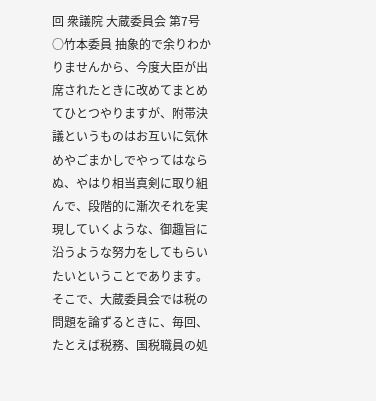回 衆議院 大蔵委員会 第7号
○竹本委員 抽象的で余りわかりませんから、今度大臣が出席されたときに改めてまとめてひとつやりますが、附帯決議というものはお互いに気休めやごまかしでやってはならぬ、やはり相当真剣に取り組んで、段階的に漸次それを実現していくような、御趣旨に沿うような努力をしてもらいたいということであります。 そこで、大蔵委員会では税の問題を論ずるときに、毎回、たとえば税務、国税職員の処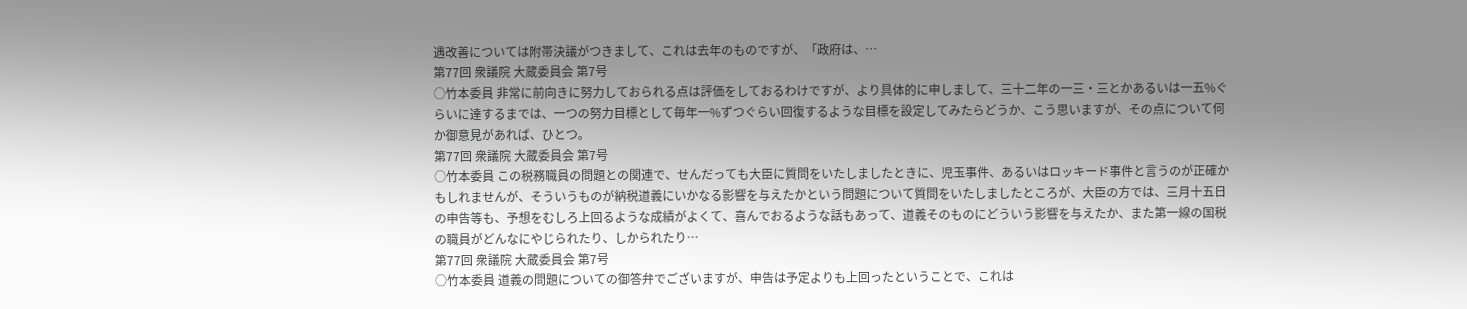遇改善については附帯決議がつきまして、これは去年のものですが、「政府は、…
第77回 衆議院 大蔵委員会 第7号
○竹本委員 非常に前向きに努力しておられる点は評価をしておるわけですが、より具体的に申しまして、三十二年の一三・三とかあるいは一五%ぐらいに達するまでは、一つの努力目標として毎年一%ずつぐらい回復するような目標を設定してみたらどうか、こう思いますが、その点について何か御意見があれば、ひとつ。
第77回 衆議院 大蔵委員会 第7号
○竹本委員 この税務職員の問題との関連で、せんだっても大臣に質問をいたしましたときに、児玉事件、あるいはロッキード事件と言うのが正確かもしれませんが、そういうものが納税道義にいかなる影響を与えたかという問題について質問をいたしましたところが、大臣の方では、三月十五日の申告等も、予想をむしろ上回るような成績がよくて、喜んでおるような話もあって、道義そのものにどういう影響を与えたか、また第一線の国税の職員がどんなにやじられたり、しかられたり…
第77回 衆議院 大蔵委員会 第7号
○竹本委員 道義の問題についての御答弁でございますが、申告は予定よりも上回ったということで、これは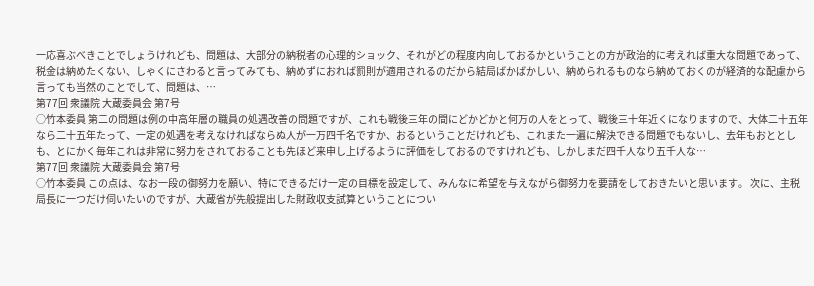一応喜ぶべきことでしょうけれども、問題は、大部分の納税者の心理的ショック、それがどの程度内向しておるかということの方が政治的に考えれば重大な問題であって、税金は納めたくない、しゃくにさわると言ってみても、納めずにおれば罰則が適用されるのだから結局ばかばかしい、納められるものなら納めておくのが経済的な配慮から言っても当然のことでして、問題は、…
第77回 衆議院 大蔵委員会 第7号
○竹本委員 第二の問題は例の中高年層の職員の処遇改善の問題ですが、これも戦後三年の間にどかどかと何万の人をとって、戦後三十年近くになりますので、大体二十五年なら二十五年たって、一定の処遇を考えなければならぬ人が一万四千名ですか、おるということだけれども、これまた一遍に解決できる問題でもないし、去年もおととしも、とにかく毎年これは非常に努力をされておることも先ほど来申し上げるように評価をしておるのですけれども、しかしまだ四千人なり五千人な…
第77回 衆議院 大蔵委員会 第7号
○竹本委員 この点は、なお一段の御努力を願い、特にできるだけ一定の目標を設定して、みんなに希望を与えながら御努力を要請をしておきたいと思います。 次に、主税局長に一つだけ伺いたいのですが、大蔵省が先般提出した財政収支試算ということについ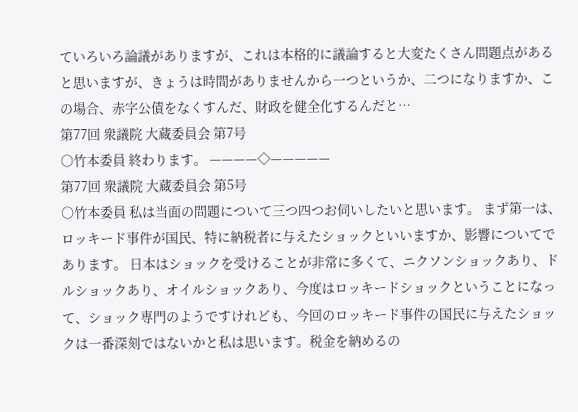ていろいろ論議がありますが、これは本格的に議論すると大変たくさん問題点があると思いますが、きょうは時間がありませんから一つというか、二つになりますか、この場合、赤字公債をなくすんだ、財政を健全化するんだと…
第77回 衆議院 大蔵委員会 第7号
○竹本委員 終わります。 ————◇—————
第77回 衆議院 大蔵委員会 第5号
○竹本委員 私は当面の問題について三つ四つお伺いしたいと思います。 まず第一は、ロッキード事件が国民、特に納税者に与えたショックといいますか、影響についてであります。 日本はショックを受けることが非常に多くて、ニクソンショックあり、ドルショックあり、オイルショックあり、今度はロッキードショックということになって、ショック専門のようですけれども、今回のロッキード事件の国民に与えたショックは一番深刻ではないかと私は思います。税金を納めるの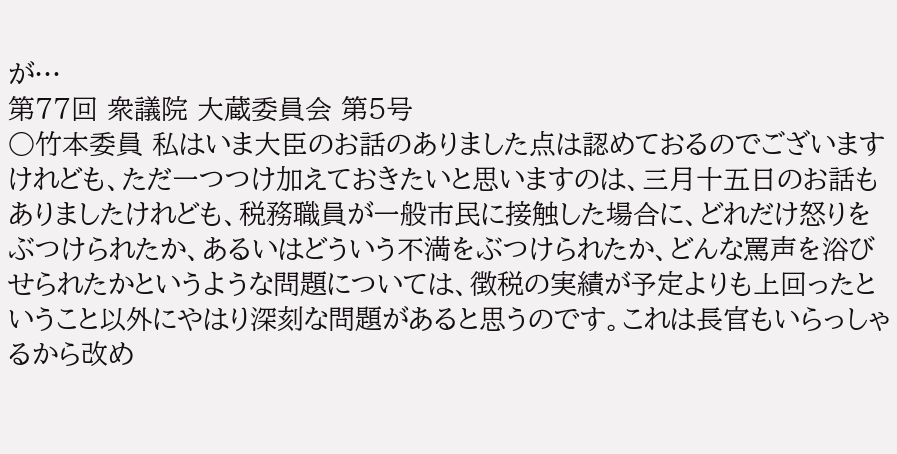が…
第77回 衆議院 大蔵委員会 第5号
○竹本委員 私はいま大臣のお話のありました点は認めておるのでございますけれども、ただ一つつけ加えておきたいと思いますのは、三月十五日のお話もありましたけれども、税務職員が一般市民に接触した場合に、どれだけ怒りをぶつけられたか、あるいはどういう不満をぶつけられたか、どんな罵声を浴びせられたかというような問題については、徴税の実績が予定よりも上回ったということ以外にやはり深刻な問題があると思うのです。これは長官もいらっしゃるから改め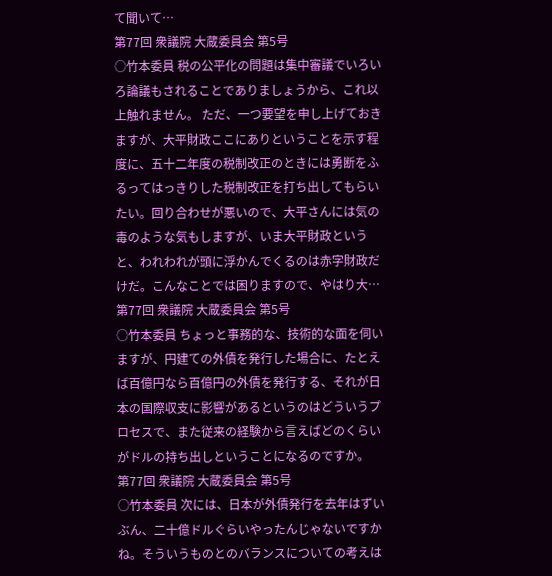て聞いて…
第77回 衆議院 大蔵委員会 第5号
○竹本委員 税の公平化の問題は集中審議でいろいろ論議もされることでありましょうから、これ以上触れません。 ただ、一つ要望を申し上げておきますが、大平財政ここにありということを示す程度に、五十二年度の税制改正のときには勇断をふるってはっきりした税制改正を打ち出してもらいたい。回り合わせが悪いので、大平さんには気の毒のような気もしますが、いま大平財政というと、われわれが頭に浮かんでくるのは赤字財政だけだ。こんなことでは困りますので、やはり大…
第77回 衆議院 大蔵委員会 第5号
○竹本委員 ちょっと事務的な、技術的な面を伺いますが、円建ての外債を発行した場合に、たとえば百億円なら百億円の外債を発行する、それが日本の国際収支に影響があるというのはどういうプロセスで、また従来の経験から言えばどのくらいがドルの持ち出しということになるのですか。
第77回 衆議院 大蔵委員会 第5号
○竹本委員 次には、日本が外債発行を去年はずいぶん、二十億ドルぐらいやったんじゃないですかね。そういうものとのバランスについての考えは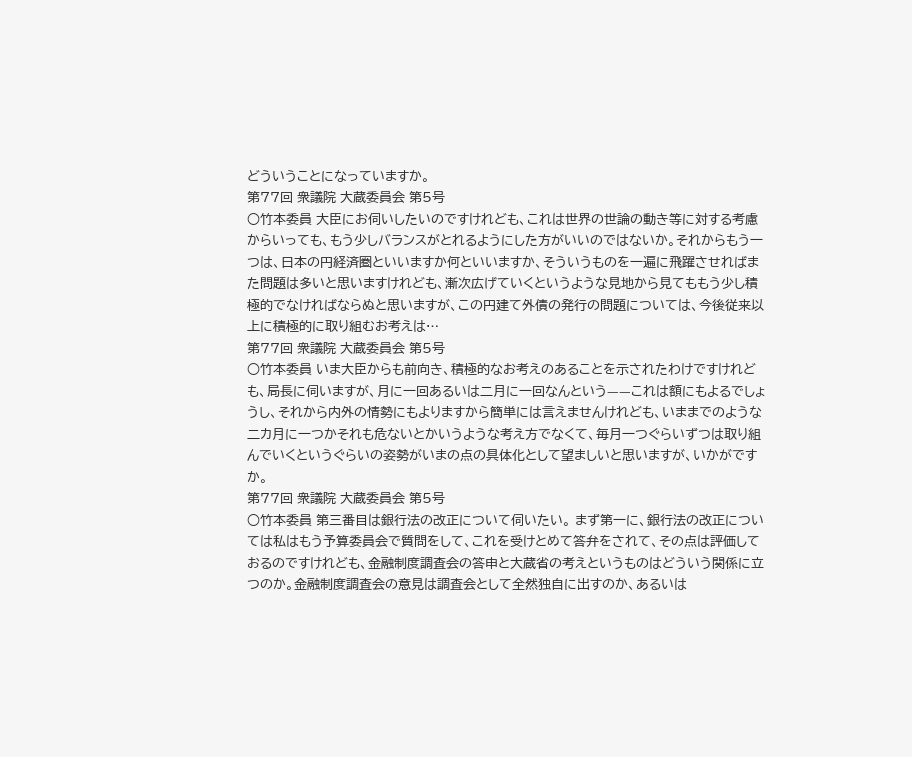どういうことになっていますか。
第77回 衆議院 大蔵委員会 第5号
○竹本委員 大臣にお伺いしたいのですけれども、これは世界の世論の動き等に対する考慮からいっても、もう少しバランスがとれるようにした方がいいのではないか。それからもう一つは、日本の円経済圏といいますか何といいますか、そういうものを一遍に飛躍させればまた問題は多いと思いますけれども、漸次広げていくというような見地から見てももう少し積極的でなければならぬと思いますが、この円建て外債の発行の問題については、今後従来以上に積極的に取り組むお考えは…
第77回 衆議院 大蔵委員会 第5号
○竹本委員 いま大臣からも前向き、積極的なお考えのあることを示されたわけですけれども、局長に伺いますが、月に一回あるいは二月に一回なんという——これは額にもよるでしょうし、それから内外の情勢にもよりますから簡単には言えませんけれども、いままでのような二カ月に一つかそれも危ないとかいうような考え方でなくて、毎月一つぐらいずつは取り組んでいくというぐらいの姿勢がいまの点の具体化として望ましいと思いますが、いかがですか。
第77回 衆議院 大蔵委員会 第5号
○竹本委員 第三番目は銀行法の改正について伺いたい。 まず第一に、銀行法の改正については私はもう予算委員会で質問をして、これを受けとめて答弁をされて、その点は評価しておるのですけれども、金融制度調査会の答申と大蔵省の考えというものはどういう関係に立つのか。金融制度調査会の意見は調査会として全然独自に出すのか、あるいは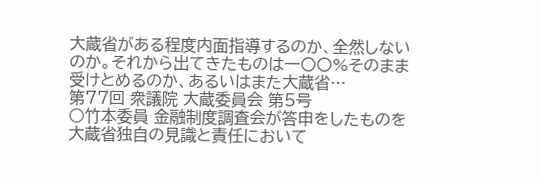大蔵省がある程度内面指導するのか、全然しないのか。それから出てきたものは一〇〇%そのまま受けとめるのか、あるいはまた大蔵省…
第77回 衆議院 大蔵委員会 第5号
○竹本委員 金融制度調査会が答申をしたものを大蔵省独自の見識と責任において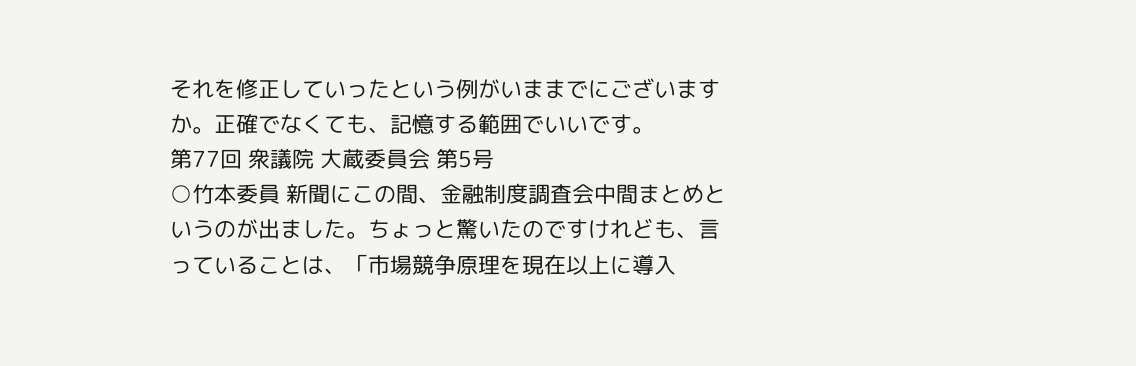それを修正していったという例がいままでにございますか。正確でなくても、記憶する範囲でいいです。
第77回 衆議院 大蔵委員会 第5号
○竹本委員 新聞にこの間、金融制度調査会中間まとめというのが出ました。ちょっと驚いたのですけれども、言っていることは、「市場競争原理を現在以上に導入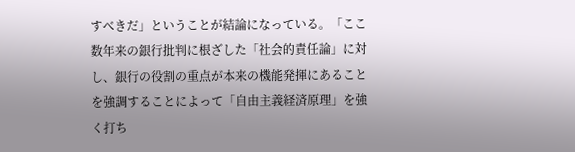すべきだ」ということが結論になっている。「ここ数年来の銀行批判に根ざした「社会的責任論」に対し、銀行の役割の重点が本来の機能発揮にあることを強調することによって「自由主義経済原理」を強く打ち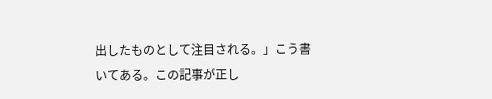出したものとして注目される。」こう書いてある。この記事が正し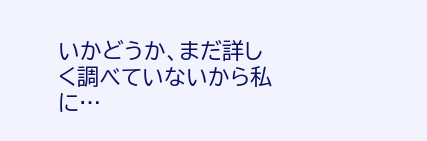いかどうか、まだ詳しく調べていないから私に…